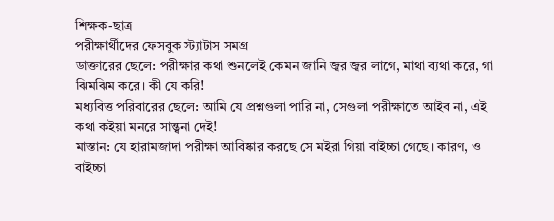শিক্ষক-ছাত্র
পরীক্ষার্থীদের ফেসবুক স্ট্যাটাস সমগ্র
ডাক্তারের ছেলে: পরীক্ষার কথা শুনলেই কেমন জানি জ্বর জ্বর লাগে, মাথা ব্যথা করে, গা ঝিমঝিম করে। কী যে করি!
মধ্যবিত্ত পরিবারের ছেলে: আমি যে প্রশ্নগুলা পারি না, সেগুলা পরীক্ষাতে আইব না, এই কথা কইয়া মনরে সান্ত্বনা দেই!
মাস্তান: যে হারামজাদা পরীক্ষা আবিষ্কার করছে সে মইরা গিয়া বাইচ্চা গেছে। কারণ, ও বাইচ্চা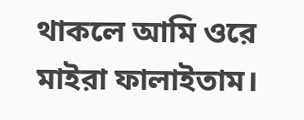থাকলে আমি ওরে মাইরা ফালাইতাম।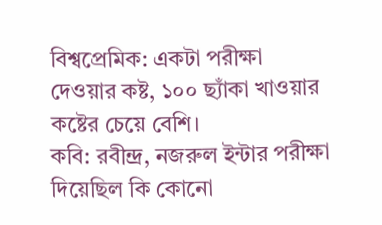বিশ্বপ্রেমিক: একটা পরীক্ষা দেওয়ার কষ্ট, ১০০ ছ্যাঁকা খাওয়ার কষ্টের চেয়ে বেশি।
কবি: রবীন্দ্র, নজরুল ইন্টার পরীক্ষা দিয়েছিল কি কোনো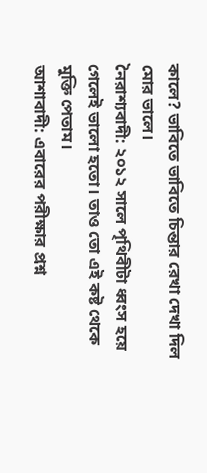কালে? ভাবিতে ভাবিতে চিন্তার রেখা দেখা দিল মোর ভালে।
নৈরাশ্যবাদী: ২০১২ সালে পৃথিবীটা ধ্বংস হয়ে গেলেই ভালো হতো। তাও তো এই কষ্ট থেকে মুক্তি পেতাম।
আশাবাদী: এবারের পরীক্ষার প্রশ্ন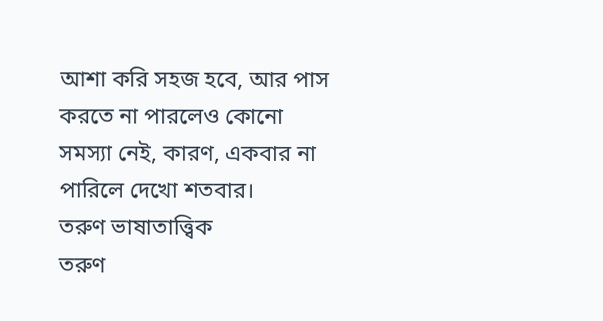আশা করি সহজ হবে, আর পাস করতে না পারলেও কোনো সমস্যা নেই, কারণ, একবার না পারিলে দেখো শতবার।
তরুণ ভাষাতাত্ত্বিক
তরুণ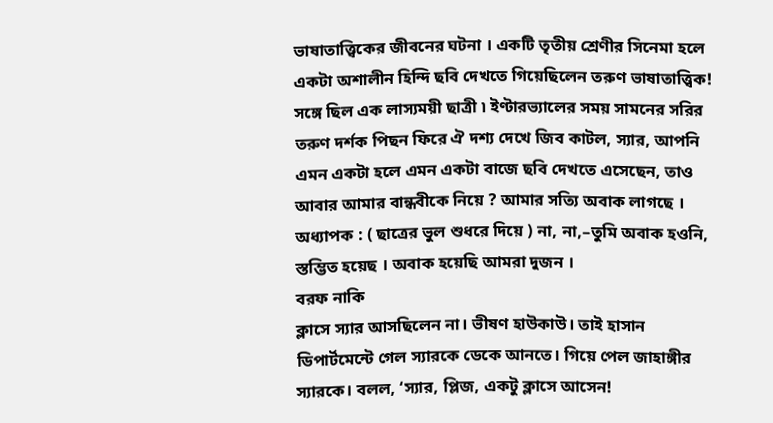ভাষাতাত্ত্বিকের জীবনের ঘটনা । একটি তৃতীয় শ্রেণীর সিনেমা হলে একটা অশালীন হিন্দি ছবি দেখতে গিয়েছিলেন তরুণ ভাষাতাত্ত্বিক! সঙ্গে ছিল এক লাস্যময়ী ছাত্রী ৷ ইণ্টারভ্যালের সময় সামনের সরির তরুণ দর্শক পিছন ফিরে ঐ দশ্য দেখে জিব কাটল, স্যার, আপনি এমন একটা হলে এমন একটা বাজে ছবি দেখতে এসেছেন, তাও আবার আমার বান্ধবীকে নিয়ে ? আমার সত্যি অবাক লাগছে ।
অধ্যাপক : ( ছাত্রের ভুল শুধরে দিয়ে ) না, না,–তুমি অবাক হওনি, স্তম্ভিত হয়েছ । অবাক হয়েছি আমরা দুজন ।
বরফ নাকি
ক্লাসে স্যার আসছিলেন না। ভীষণ হাউকাউ। তাই হাসান ডিপার্টমেন্টে গেল স্যারকে ডেকে আনতে। গিয়ে পেল জাহাঙ্গীর স্যারকে। বলল, ‘স্যার, প্লিজ, একটু ক্লাসে আসেন!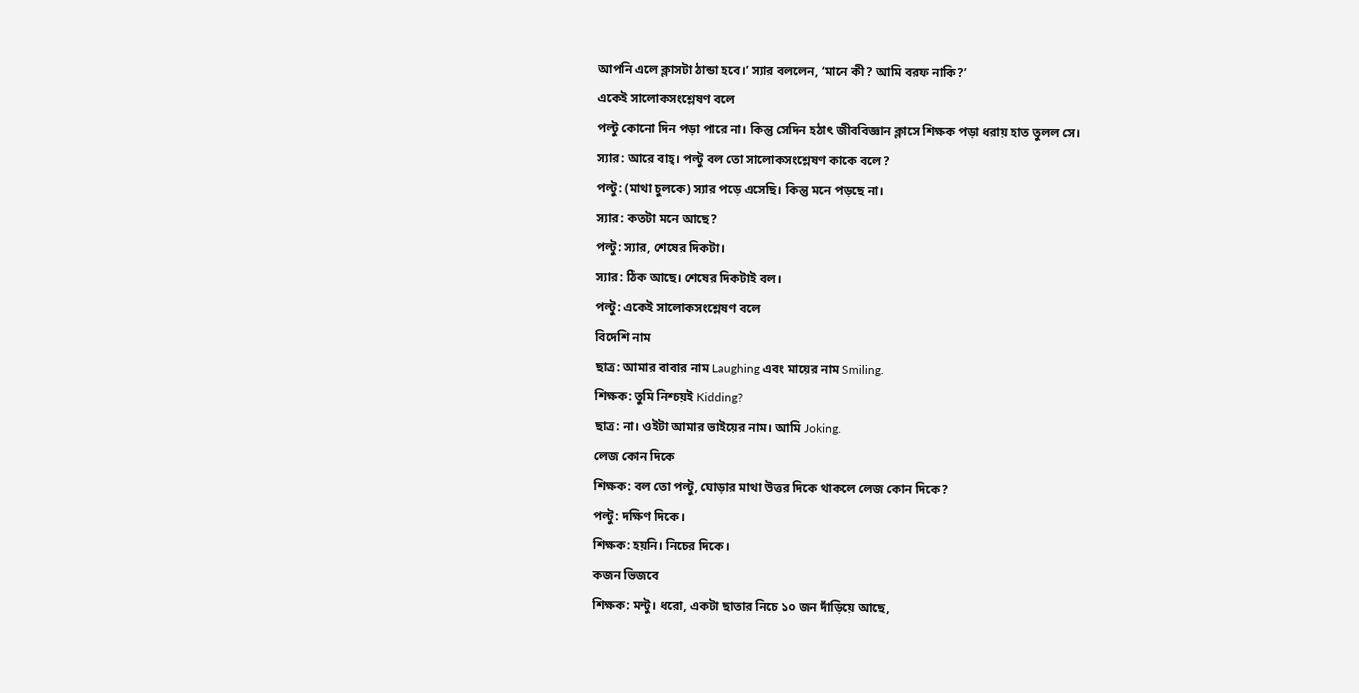আপনি এলে ক্লাসটা ঠান্ডা হবে।’ স্যার বললেন, ‘মানে কী? আমি বরফ নাকি?’
একেই সালোকসংশ্লেষণ বলে
পল্টু কোনো দিন পড়া পারে না। কিন্তু সেদিন হঠাৎ জীববিজ্ঞান ক্লাসে শিক্ষক পড়া ধরায় হাত তুলল সে।
স্যার: আরে বাহ্। পল্টু বল তো সালোকসংশ্লেষণ কাকে বলে?
পল্টু: (মাথা চুলকে) স্যার পড়ে এসেছি। কিন্তু মনে পড়ছে না।
স্যার: কতটা মনে আছে?
পল্টু: স্যার, শেষের দিকটা।
স্যার: ঠিক আছে। শেষের দিকটাই বল।
পল্টু: একেই সালোকসংশ্লেষণ বলে
বিদেশি নাম
ছাত্র: আমার বাবার নাম Laughing এবং মায়ের নাম Smiling.
শিক্ষক: তুমি নিশ্চয়ই Kidding?
ছাত্র: না। ওইটা আমার ভাইয়ের নাম। আমি Joking.
লেজ কোন দিকে
শিক্ষক: বল তো পল্টু, ঘোড়ার মাথা উত্তর দিকে থাকলে লেজ কোন দিকে?
পল্টু: দক্ষিণ দিকে।
শিক্ষক: হয়নি। নিচের দিকে।
কজন ভিজবে
শিক্ষক: মন্টু। ধরো, একটা ছাতার নিচে ১০ জন দাঁড়িয়ে আছে,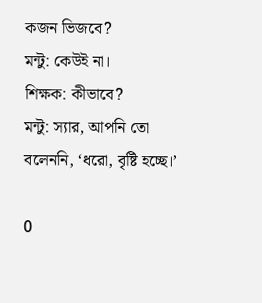কজন ভিজবে?
মন্টু: কেউই না।
শিক্ষক: কীভাবে?
মন্টু: স্যার, আপনি তো বলেননি, ‘ধরো, বৃষ্টি হচ্ছে।’

0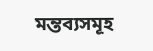মন্তব্যসমূহ